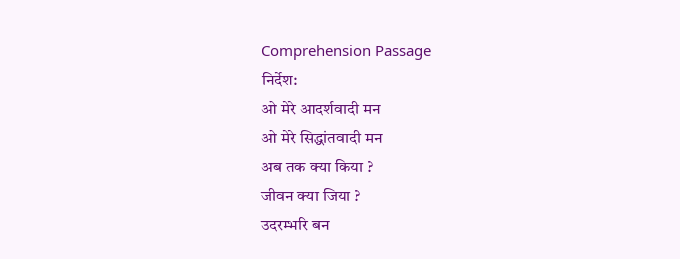Comprehension Passage
निर्देश:
ओ मेरे आदर्शवादी मन
ओ मेरे सिद्धांतवादी मन
अब तक क्या किया ?
जीवन क्या जिया ?
उदरम्भरि बन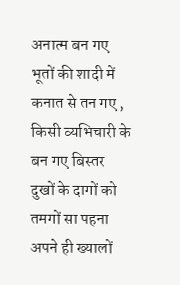अनात्म बन गए
भूतों की शादी में कनात से तन गए ,
किसी व्यभिचारी के बन गए बिस्तर
दुखों के दागों को तमगों सा पहना
अपने ही ख्यालों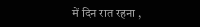में दिन रात रहना ,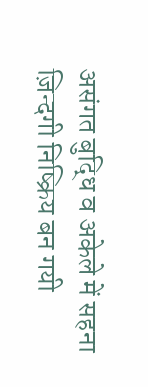असंगत बुद्धि व अकेले में सहना
ज़िन्दगी निष्क्रिय बन गयी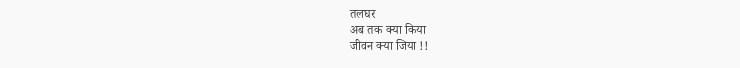तलघर
अब तक क्या किया
जीवन क्या जिया !!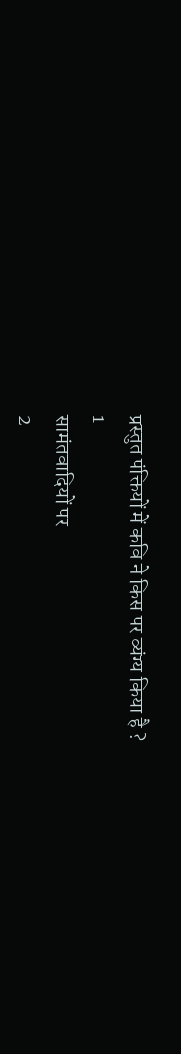प्रस्तुत पंक्तियों में कवि ने किस पर व्यंग्य किया है ?
1
सामंतवादियों पर
2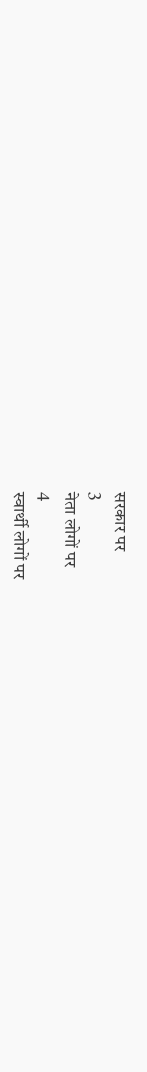सरकार पर
3
नेता लोगों पर
4
स्वार्थी लोगों पर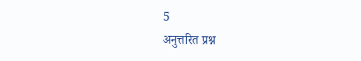5
अनुत्तरित प्रश्न